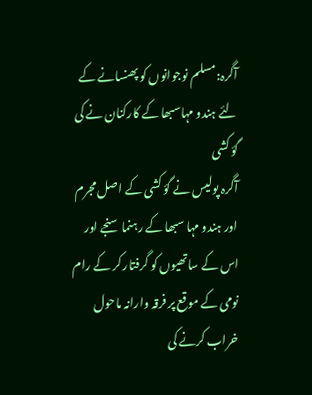آگرہ:مسلم نوجوانوں کو پھنسانے کے لئے ہندو مہاسبھا کے کارکنان نے کی گؤ کشی
آگرہ پولیس نے گؤ کشی کے اصل مجرم اور ہندو مہا سبھا کے رہنما سنجے اور اس کے ساتھیوں کو گرفتار کر کے رام نومی کے موقع پر فرقہ وارانہ ماحول خراب کرنے کی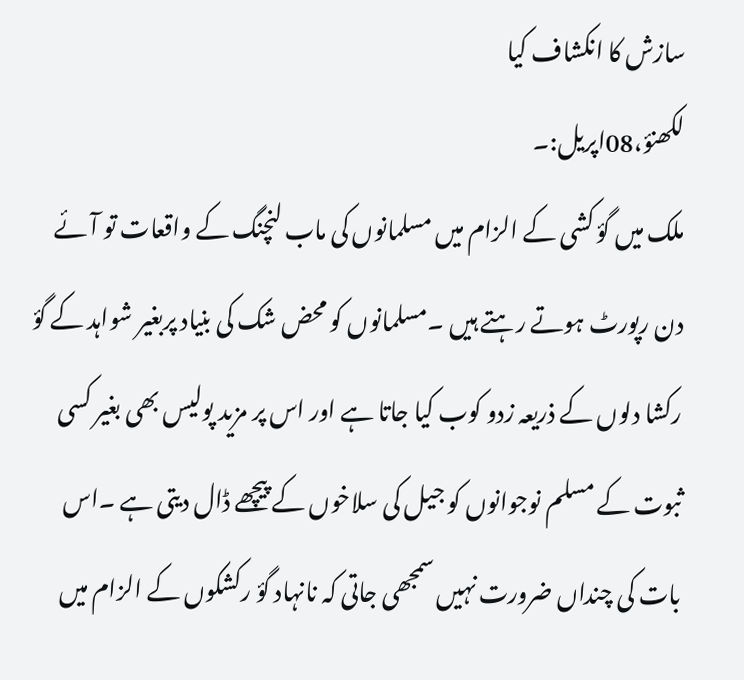سازش کا انکشاف کیا
لکھنؤ،08اپریل:۔
ملک میں گؤ کشی کے الزام میں مسلمانوں کی ماب لنچنگ کے واقعات تو آئے دن رپورٹ ہوتے رہتے ہیں ۔مسلمانوں کو محض شک کی بنیاد پربغیر شواہد کے گؤ رکشا دلوں کے ذریعہ زدو کوب کیا جاتا ہے اور اس پر مزید پولیس بھی بغیر کسی ثبوت کے مسلم نوجوانوں کو جیل کی سلاخوں کے پیچھے ڈال دیتی ہے ۔اس بات کی چنداں ضرورت نہیں سمجھی جاتی کہ نانہاد گؤ رکشکوں کے الزام میں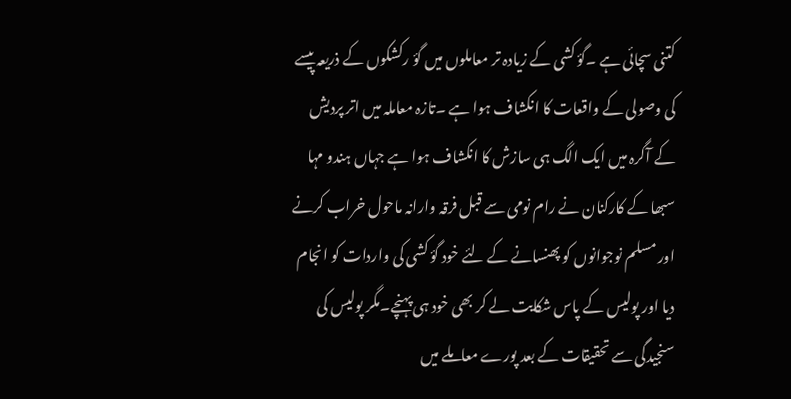کتنی سچائی ہے ۔گؤ کشی کے زیادہ تر معاملوں میں گؤ رکشکوں کے ذریعہ پیسے کی وصولی کے واقعات کا انکشاف ہوا ہے ۔تازہ معاملہ میں اتر پردیش کے آگرہ میں ایک الگ ہی سازش کا انکشاف ہوا ہے جہاں ہندو مہا سبھا کے کارکنان نے رام نومی سے قبل فرقہ وارانہ ماحول خراب کرنے اور مسلم نوجوانوں کو پھنسانے کے لئے خود گؤ کشی کی واردات کو انجام دیا اور پولیس کے پاس شکایت لے کر بھی خود ہی پہنچے۔مگر پولیس کی سنجیدگی سے تحقیقات کے بعد پورے معاملے میں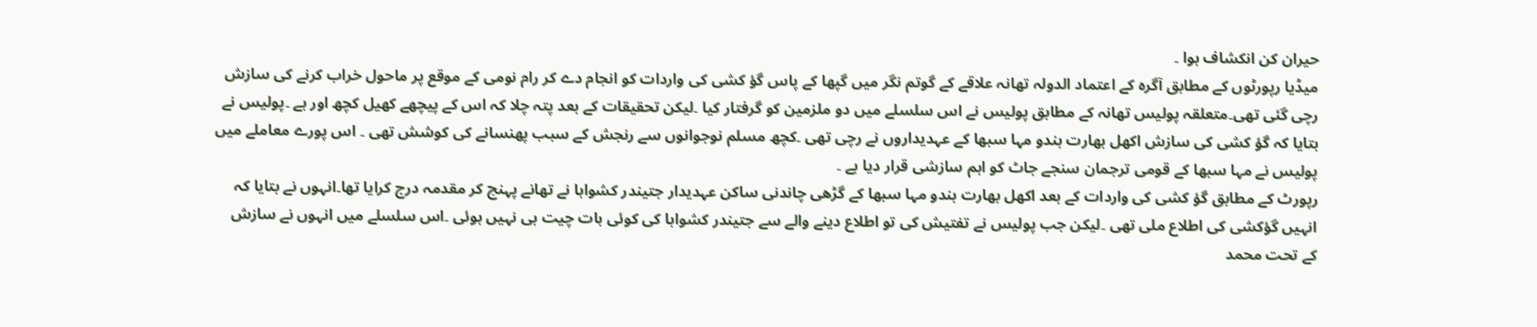حیران کن انکشاف ہوا ۔
میڈیا رپورٹوں کے مطابق آگرہ کے اعتماد الدولہ تھانہ علاقے کے گوتم نگر میں گپھا کے پاس گؤ کشی کی واردات کو انجام دے کر رام نومی کے موقع پر ماحول خراب کرنے کی سازش رچی گئی تھی۔متعلقہ پولیس تھانہ کے مطابق پولیس نے اس سلسلے میں دو ملزمین کو گرفتار کیا ۔لیکن تحقیقات کے بعد پتہ چلا کہ اس کے پیچھے کھیل کچھ اور ہے ۔پولیس نے بتایا کہ گؤ کشی کی سازش اکھل بھارت ہندو مہا سبھا کے عہدیداروں نے رچی تھی ۔کچھ مسلم نوجوانوں سے رنجش کے سبب پھنسانے کی کوشش تھی ۔ اس پورے معاملے میں پولیس نے مہا سبھا کے قومی ترجمان سنجے جاٹ کو اہم سازشی قرار دیا ہے ۔
رپورٹ کے مطابق گؤ کشی کی واردات کے بعد اکھل بھارت ہندو مہا سبھا کے گڑھی چاندنی ساکن عہدیدار جتیندر کشواہا نے تھانے پہنچ کر مقدمہ درج کرایا تھا۔انہوں نے بتایا کہ انہیں گؤکشی کی اطلاع ملی تھی ۔لیکن جب پولیس نے تفتیش کی تو اطلاع دینے والے سے جتیندر کشواہا کی کوئی بات چیت ہی نہیں ہوئی ۔اس سلسلے میں انہوں نے سازش کے تحت محمد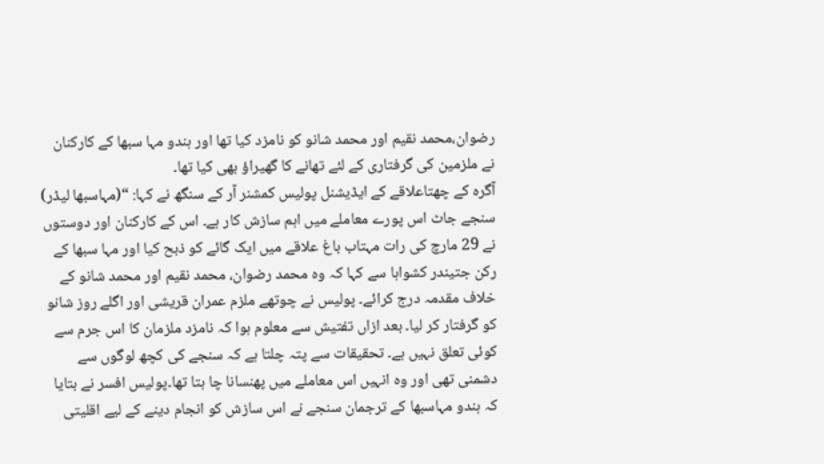رضوان،محمد نقیم اور محمد شانو کو نامزد کیا تھا اور ہندو مہا سبھا کے کارکنان نے ملزمین کی گرفتاری کے لئے تھانے کا گھیراؤ بھی کیا تھا۔
آگرہ کے چھتاعلاقے کے ایڈیشنل پولیس کمشنر آر کے سنگھ نے کہا: “(مہاسبھا لیڈر) سنجے جاٹ اس پورے معاملے میں اہم سازش کار ہے۔ اس کے کارکنان اور دوستوں نے 29 مارچ کی رات مہتاب باغ علاقے میں ایک گائے کو ذبح کیا اور مہا سبھا کے رکن جتیندر کشواہا سے کہا کہ وہ محمد رضوان، محمد نقیم اور محمد شانو کے خلاف مقدمہ درج کرائے۔ پولیس نے چوتھے ملزم عمران قریشی اور اگلے روز شانو کو گرفتار کر لیا۔ بعد ازاں تفتیش سے معلوم ہوا کہ نامزد ملزمان کا اس جرم سے کوئی تعلق نہیں ہے۔ تحقیقات سے پتہ چلتا ہے کہ سنجے کی کچھ لوگوں سے دشمنی تھی اور وہ انہیں اس معاملے میں پھنسانا چا ہتا تھا۔پولیس افسر نے بتایا کہ ہندو مہاسبھا کے ترجمان سنجے نے اس سازش کو انجام دینے کے لیے اقلیتی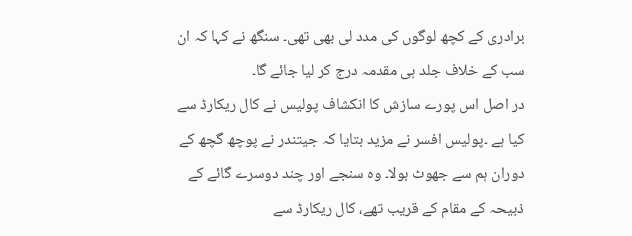برادری کے کچھ لوگوں کی مدد لی بھی تھی۔ سنگھ نے کہا کہ ان سب کے خلاف جلد ہی مقدمہ درج کر لیا جائے گا۔
در اصل اس پورے سازش کا انکشاف پولیس نے کال ریکارڈ سے کیا ہے ۔پولیس افسر نے مزید بتایا کہ جیتندر نے پوچھ گچھ کے دوران ہم سے جھوٹ بولا۔ وہ سنجے اور چند دوسرے گائے کے ذبیحہ کے مقام کے قریب تھے، کال ریکارڈ سے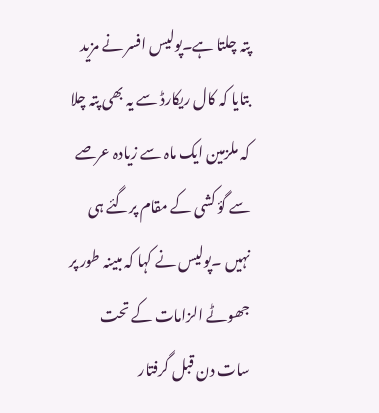پتہ چلتا ہے۔پولیس افسر نے مزید بتایا کہ کال ریکارڈ سے یہ بھی پتہ چلا کہ ملزمین ایک ماہ سے زیادہ عرصے سے گؤ کشی کے مقام پرگئے ہی نہیں ۔پولیس نے کہا کہ مبینہ طور پر جھوٹے الزامات کے تحت سات دن قبل گرفتار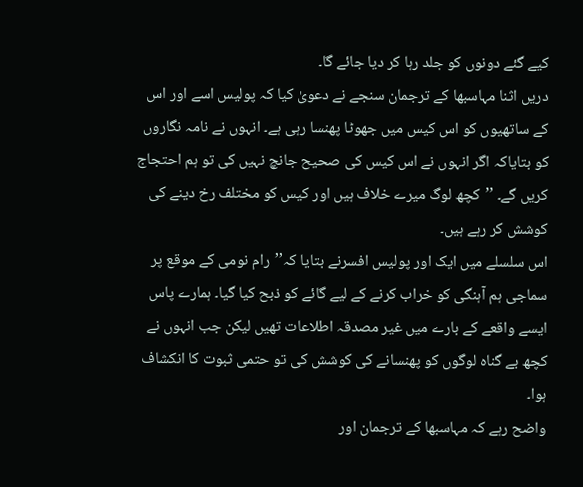کیے گئے دونوں کو جلد رہا کر دیا جائے گا۔
دریں اثنا مہاسبھا کے ترجمان سنجے نے دعویٰ کیا کہ پولیس اسے اور اس کے ساتھیوں کو اس کیس میں جھوٹا پھنسا رہی ہے۔ انہوں نے نامہ نگاروں کو بتایاکہ اگر انہوں نے اس کیس کی صحیح جانچ نہیں کی تو ہم احتجاج کریں گے۔ ’’کچھ لوگ میرے خلاف ہیں اور کیس کو مختلف رخ دینے کی کوشش کر رہے ہیں۔
اس سلسلے میں ایک اور پولیس افسرنے بتایا کہ’’رام نومی کے موقع پر سماجی ہم آہنگی کو خراب کرنے کے لیے گائے کو ذبح کیا گیا۔ ہمارے پاس ایسے واقعے کے بارے میں غیر مصدقہ اطلاعات تھیں لیکن جب انہوں نے کچھ بے گناہ لوگوں کو پھنسانے کی کوشش کی تو حتمی ثبوت کا انکشاف ہوا۔
واضح رہے کہ مہاسبھا کے ترجمان اور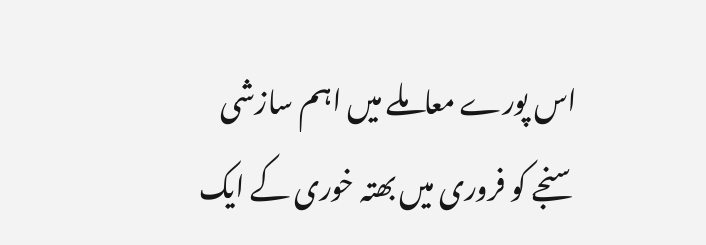اس پورے معاملے میں اہم سازشی سنجے کو فروری میں بھتہ خوری کے ایک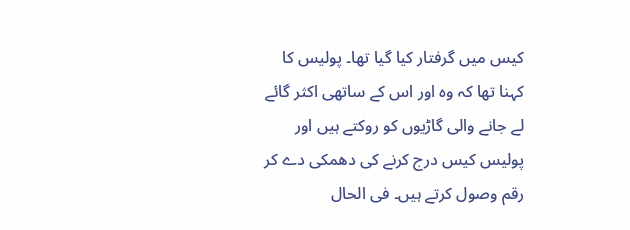کیس میں گرفتار کیا گیا تھا۔ پولیس کا کہنا تھا کہ وہ اور اس کے ساتھی اکثر گائے لے جانے والی گاڑیوں کو روکتے ہیں اور پولیس کیس درج کرنے کی دھمکی دے کر رقم وصول کرتے ہیں۔ فی الحال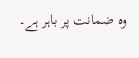وہ ضمانت پر باہر ہے۔